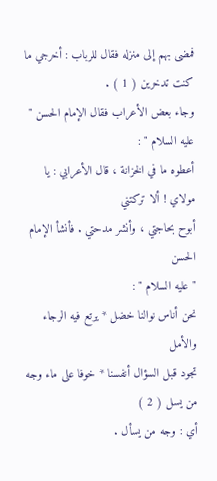فمضى بهم إلى منزله فقال للرباب : أخرجي ما كنت تدخرين ( 1 ) .
وجاء بعض الأعراب فقال الإمام الحسن " عليه السلام " :
أعطوه ما في الخزانة ، قال الأعرابي : يا مولاي ! ألا تركتني
أبوح بحاجتي ، وأنشر مدحتي . فأنشأ الإمام الحسن
" عليه السلام " :
نحن أناس نوالنا خضل * يرتع فيه الرجاء والأمل
تجود قبل السؤال أنفسنا * خوفا على ماء وجه من يسل ( 2 )
أي : وجه من يسأل .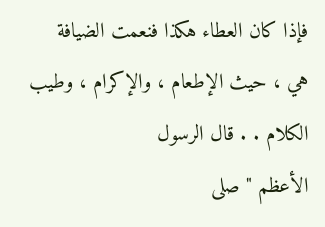فإذا كان العطاء هكذا فنعمت الضيافة
هي ، حيث الإطعام ، والإكرام ، وطيب الكلام . . قال الرسول
الأعظم " صلى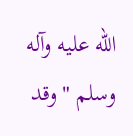الله عليه وآله وسلم " وقد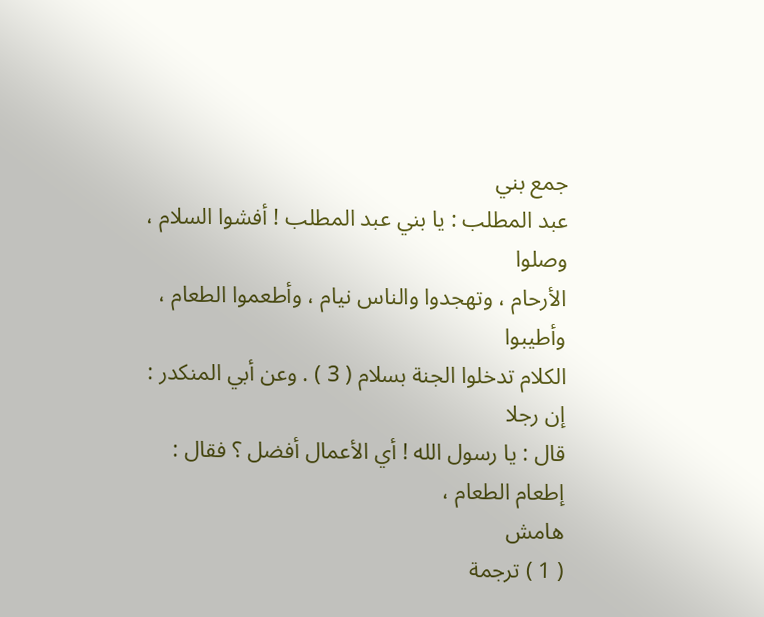جمع بني
عبد المطلب : يا بني عبد المطلب ! أفشوا السلام ، وصلوا
الأرحام ، وتهجدوا والناس نيام ، وأطعموا الطعام ، وأطيبوا
الكلام تدخلوا الجنة بسلام ( 3 ) . وعن أبي المنكدر : إن رجلا
قال : يا رسول الله ! أي الأعمال أفضل ؟ فقال : إطعام الطعام ،
هامش
( 1 ) ترجمة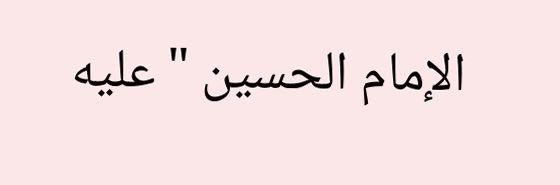الإمام الحسين " عليه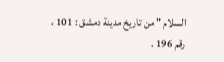السلام " من تاريخ مدينة دمشق : 101 ،
رقم 196 .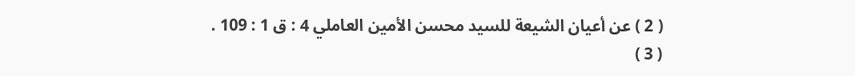( 2 ) عن أعيان الشيعة للسيد محسن الأمين العاملي 4 : ق 1 : 109 .
( 3 )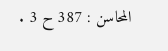المحاسن : 387 ح 3 .